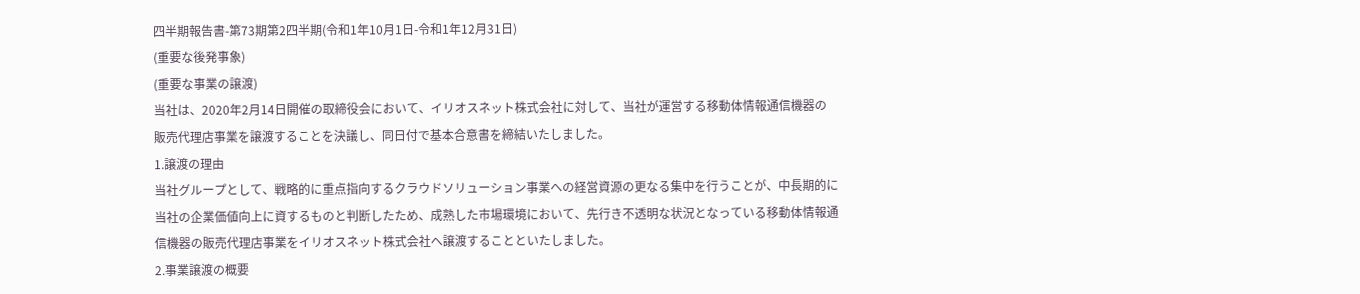四半期報告書-第73期第2四半期(令和1年10月1日-令和1年12月31日)
(重要な後発事象)
(重要な事業の譲渡)
当社は、2020年2月14日開催の取締役会において、イリオスネット株式会社に対して、当社が運営する移動体情報通信機器の販売代理店事業を譲渡することを決議し、同日付で基本合意書を締結いたしました。
1.譲渡の理由
当社グループとして、戦略的に重点指向するクラウドソリューション事業への経営資源の更なる集中を行うことが、中長期的に当社の企業価値向上に資するものと判断したため、成熟した市場環境において、先行き不透明な状況となっている移動体情報通信機器の販売代理店事業をイリオスネット株式会社へ譲渡することといたしました。
2.事業譲渡の概要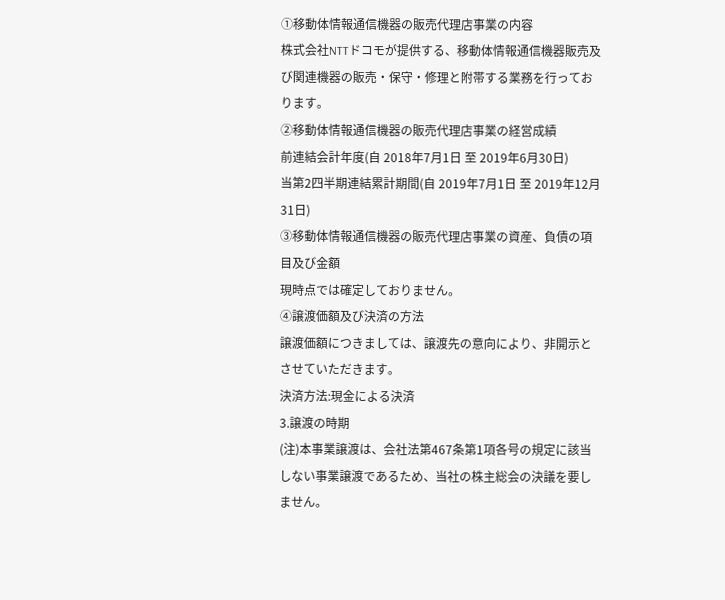①移動体情報通信機器の販売代理店事業の内容
株式会社NTTドコモが提供する、移動体情報通信機器販売及び関連機器の販売・保守・修理と附帯する業務を行っております。
②移動体情報通信機器の販売代理店事業の経営成績
前連結会計年度(自 2018年7月1日 至 2019年6月30日)
当第2四半期連結累計期間(自 2019年7月1日 至 2019年12月31日)
③移動体情報通信機器の販売代理店事業の資産、負債の項目及び金額
現時点では確定しておりません。
④譲渡価額及び決済の方法
譲渡価額につきましては、譲渡先の意向により、非開示とさせていただきます。
決済方法:現金による決済
3.譲渡の時期
(注)本事業譲渡は、会社法第467条第1項各号の規定に該当しない事業譲渡であるため、当社の株主総会の決議を要しません。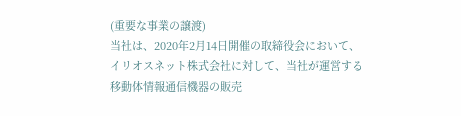(重要な事業の譲渡)
当社は、2020年2月14日開催の取締役会において、イリオスネット株式会社に対して、当社が運営する移動体情報通信機器の販売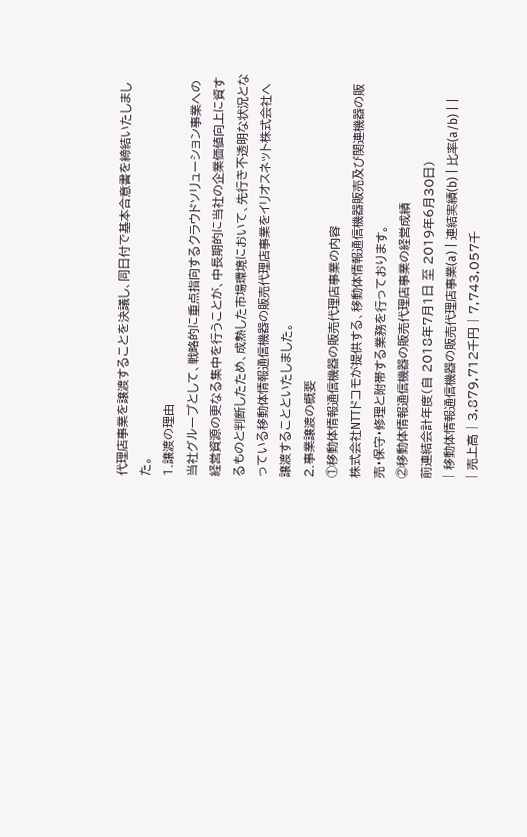代理店事業を譲渡することを決議し、同日付で基本合意書を締結いたしました。
1.譲渡の理由
当社グループとして、戦略的に重点指向するクラウドソリューション事業への経営資源の更なる集中を行うことが、中長期的に当社の企業価値向上に資するものと判断したため、成熟した市場環境において、先行き不透明な状況となっている移動体情報通信機器の販売代理店事業をイリオスネット株式会社へ譲渡することといたしました。
2.事業譲渡の概要
①移動体情報通信機器の販売代理店事業の内容
株式会社NTTドコモが提供する、移動体情報通信機器販売及び関連機器の販売・保守・修理と附帯する業務を行っております。
②移動体情報通信機器の販売代理店事業の経営成績
前連結会計年度(自 2018年7月1日 至 2019年6月30日)
| 移動体情報通信機器の販売代理店事業(a) | 連結実績(b) | 比率(a/b) | |
| 売上高 | 3,879,712千円 | 7,743,057千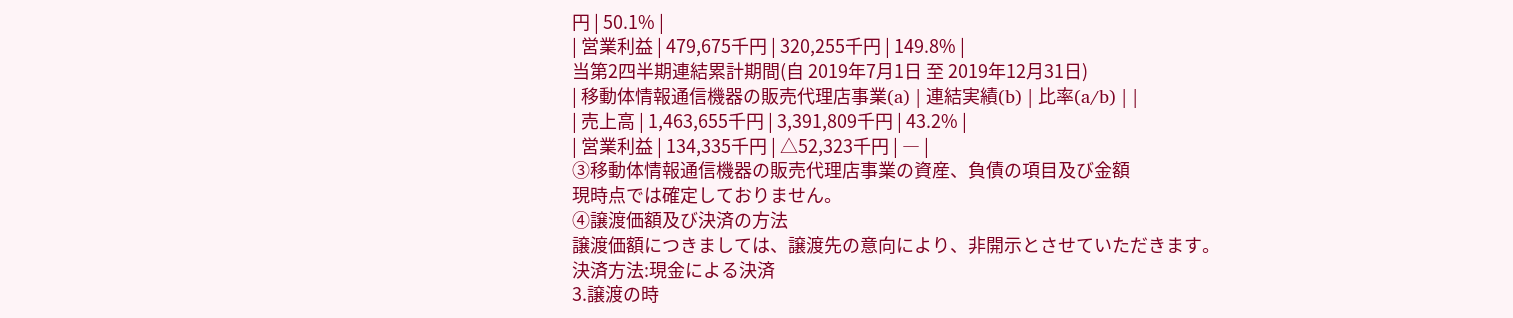円 | 50.1% |
| 営業利益 | 479,675千円 | 320,255千円 | 149.8% |
当第2四半期連結累計期間(自 2019年7月1日 至 2019年12月31日)
| 移動体情報通信機器の販売代理店事業(a) | 連結実績(b) | 比率(a/b) | |
| 売上高 | 1,463,655千円 | 3,391,809千円 | 43.2% |
| 営業利益 | 134,335千円 | △52,323千円 | ― |
③移動体情報通信機器の販売代理店事業の資産、負債の項目及び金額
現時点では確定しておりません。
④譲渡価額及び決済の方法
譲渡価額につきましては、譲渡先の意向により、非開示とさせていただきます。
決済方法:現金による決済
3.譲渡の時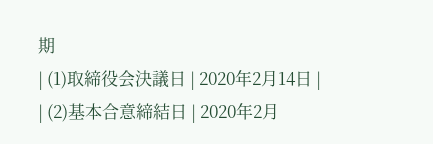期
| (1)取締役会決議日 | 2020年2月14日 |
| (2)基本合意締結日 | 2020年2月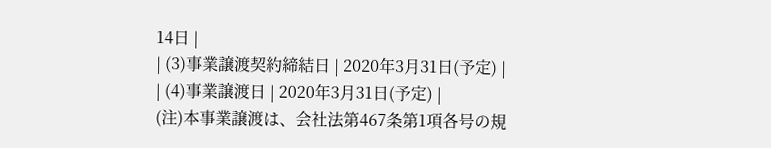14日 |
| (3)事業譲渡契約締結日 | 2020年3月31日(予定) |
| (4)事業譲渡日 | 2020年3月31日(予定) |
(注)本事業譲渡は、会社法第467条第1項各号の規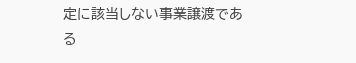定に該当しない事業譲渡である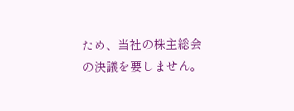ため、当社の株主総会の決議を要しません。